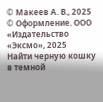© Макеев А. В., 2025
© Оформление. ООО «Издательство «Эксмо», 2025
Найти черную кошку в темной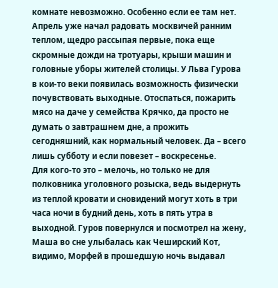комнате невозможно. Особенно если ее там нет.
Апрель уже начал радовать москвичей ранним теплом, щедро рассыпая первые, пока еще скромные дожди на тротуары, крыши машин и головные уборы жителей столицы. У Льва Гурова в кои-то веки появилась возможность физически почувствовать выходные. Отоспаться, пожарить мясо на даче у семейства Крячко, да просто не думать о завтрашнем дне, а прожить сегодняшний, как нормальный человек. Да – всего лишь субботу и если повезет – воскресенье.
Для кого-то это – мелочь, но только не для полковника уголовного розыска, ведь выдернуть из теплой кровати и сновидений могут хоть в три часа ночи в будний день, хоть в пять утра в выходной. Гуров повернулся и посмотрел на жену, Маша во сне улыбалась как Чеширский Кот, видимо, Морфей в прошедшую ночь выдавал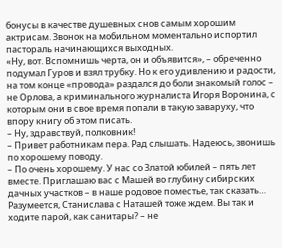бонусы в качестве душевных снов самым хорошим актрисам. Звонок на мобильном моментально испортил пастораль начинающихся выходных.
«Ну, вот. Вспомнишь черта, он и объявится», – обреченно подумал Гуров и взял трубку. Но к его удивлению и радости, на том конце «провода» раздался до боли знакомый голос – не Орлова, а криминального журналиста Игоря Воронина, с которым они в свое время попали в такую заваруху, что впору книгу об этом писать.
– Ну, здравствуй, полковник!
– Привет работникам пера. Рад слышать. Надеюсь, звонишь по хорошему поводу.
– По очень хорошему. У нас со Златой юбилей – пять лет вместе. Приглашаю вас с Машей во глубину сибирских дачных участков – в наше родовое поместье, так сказать… Разумеется, Станислава с Наташей тоже ждем. Вы так и ходите парой, как санитары? – не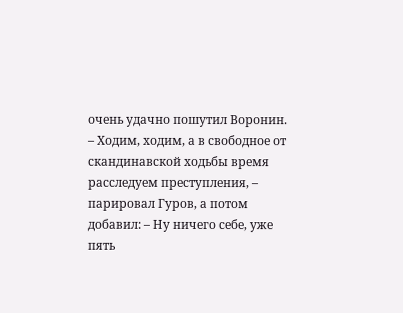очень удачно пошутил Воронин.
– Ходим, ходим, а в свободное от скандинавской ходьбы время расследуем преступления, – парировал Гуров, а потом добавил: – Ну ничего себе, уже пять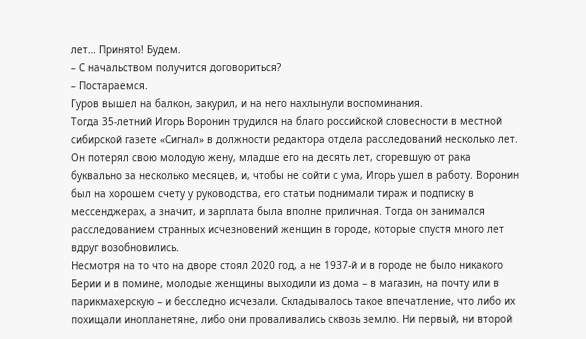лет… Принято! Будем.
– С начальством получится договориться?
– Постараемся.
Гуров вышел на балкон, закурил, и на него нахлынули воспоминания.
Тогда 35-летний Игорь Воронин трудился на благо российской словесности в местной сибирской газете «Сигнал» в должности редактора отдела расследований несколько лет. Он потерял свою молодую жену, младше его на десять лет, сгоревшую от рака буквально за несколько месяцев, и, чтобы не сойти с ума, Игорь ушел в работу. Воронин был на хорошем счету у руководства, его статьи поднимали тираж и подписку в мессенджерах, а значит, и зарплата была вполне приличная. Тогда он занимался расследованием странных исчезновений женщин в городе, которые спустя много лет вдруг возобновились.
Несмотря на то что на дворе стоял 2020 год, а не 1937-й и в городе не было никакого Берии и в помине, молодые женщины выходили из дома – в магазин, на почту или в парикмахерскую – и бесследно исчезали. Складывалось такое впечатление, что либо их похищали инопланетяне, либо они проваливались сквозь землю. Ни первый, ни второй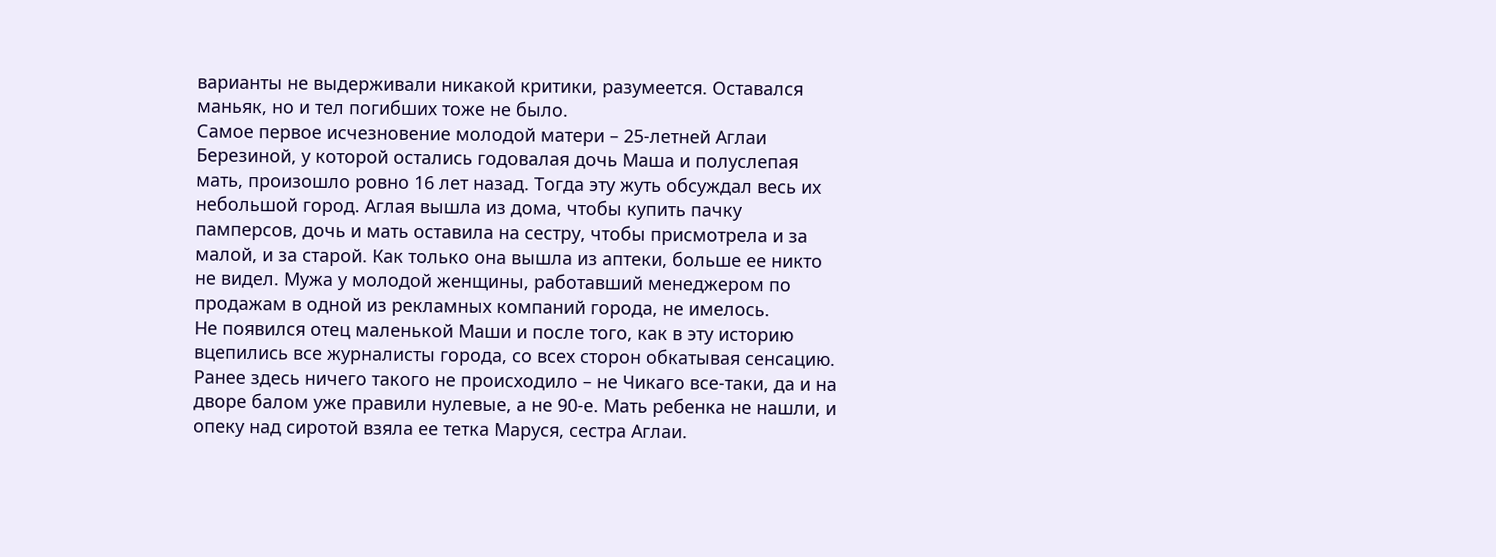варианты не выдерживали никакой критики, разумеется. Оставался маньяк, но и тел погибших тоже не было.
Самое первое исчезновение молодой матери – 25-летней Аглаи Березиной, у которой остались годовалая дочь Маша и полуслепая мать, произошло ровно 16 лет назад. Тогда эту жуть обсуждал весь их небольшой город. Аглая вышла из дома, чтобы купить пачку памперсов, дочь и мать оставила на сестру, чтобы присмотрела и за малой, и за старой. Как только она вышла из аптеки, больше ее никто не видел. Мужа у молодой женщины, работавший менеджером по продажам в одной из рекламных компаний города, не имелось.
Не появился отец маленькой Маши и после того, как в эту историю вцепились все журналисты города, со всех сторон обкатывая сенсацию. Ранее здесь ничего такого не происходило – не Чикаго все-таки, да и на дворе балом уже правили нулевые, а не 90-е. Мать ребенка не нашли, и опеку над сиротой взяла ее тетка Маруся, сестра Аглаи.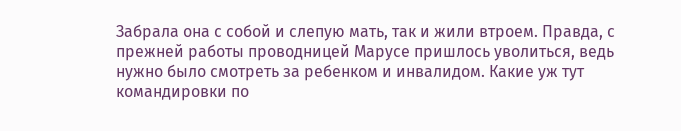Забрала она с собой и слепую мать, так и жили втроем. Правда, с прежней работы проводницей Марусе пришлось уволиться, ведь нужно было смотреть за ребенком и инвалидом. Какие уж тут командировки по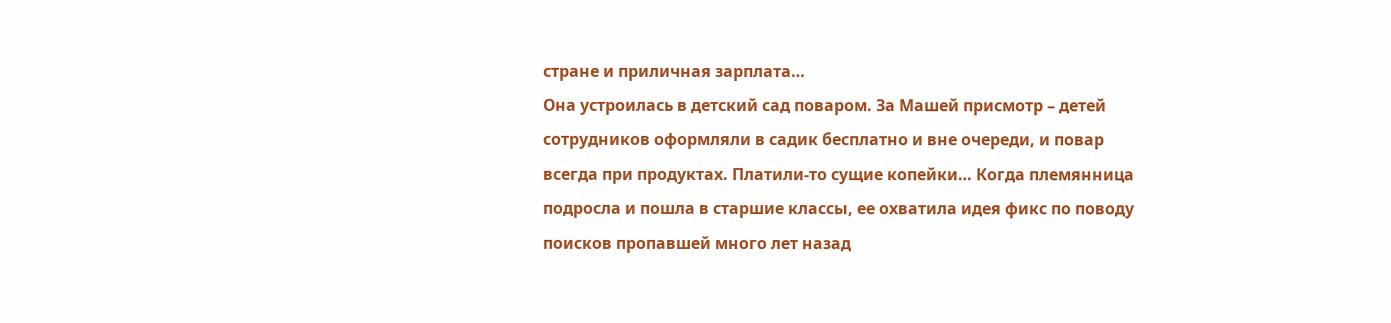стране и приличная зарплата…
Она устроилась в детский сад поваром. За Машей присмотр – детей сотрудников оформляли в садик бесплатно и вне очереди, и повар всегда при продуктах. Платили-то сущие копейки… Когда племянница подросла и пошла в старшие классы, ее охватила идея фикс по поводу поисков пропавшей много лет назад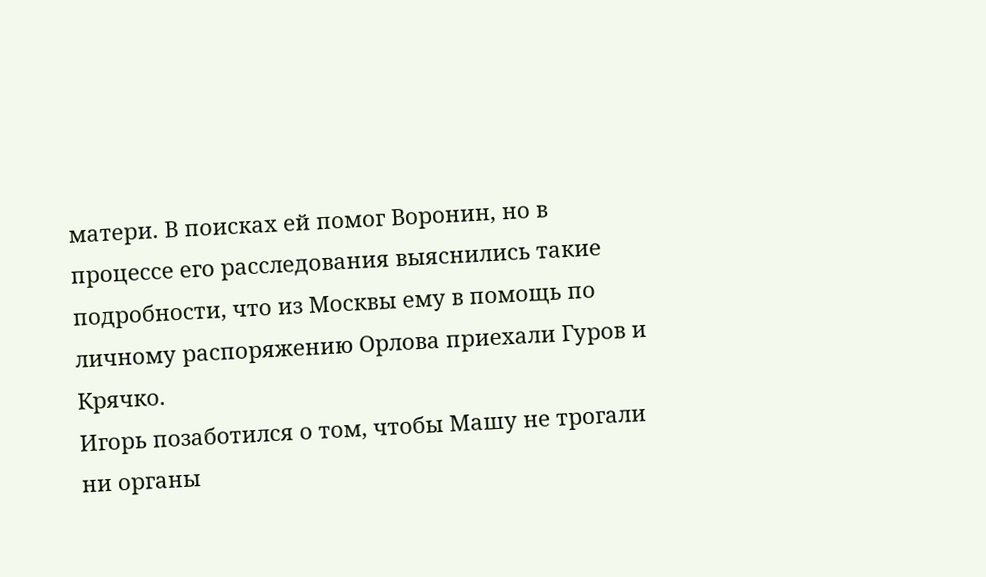матери. В поисках ей помог Воронин, но в процессе его расследования выяснились такие подробности, что из Москвы ему в помощь по личному распоряжению Орлова приехали Гуров и Крячко.
Игорь позаботился о том, чтобы Машу не трогали ни органы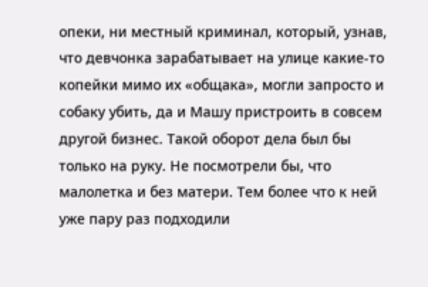опеки, ни местный криминал, который, узнав, что девчонка зарабатывает на улице какие-то копейки мимо их «общака», могли запросто и собаку убить, да и Машу пристроить в совсем другой бизнес. Такой оборот дела был бы только на руку. Не посмотрели бы, что малолетка и без матери. Тем более что к ней уже пару раз подходили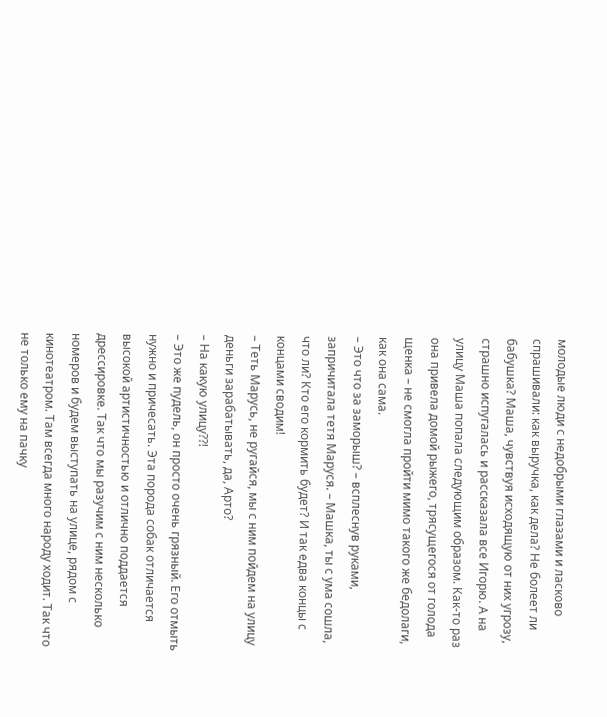молодые люди с недобрыми глазами и ласково спрашивали: как выручка, как дела? Не болеет ли бабушка? Маша, чувствуя исходящую от них угрозу, страшно испугалась и рассказала все Игорю. А на улицу Маша попала следующим образом. Как-то раз она привела домой рыжего, трясущегося от голода щенка – не смогла пройти мимо такого же бедолаги, как она сама.
– Это что за заморыш? – всплеснув руками, запричитала тетя Маруся. – Машка, ты с ума сошла, что ли? Кто его кормить будет? И так едва концы с концами сводим!
– Теть Марусь, не ругайся, мы с ним пойдем на улицу деньги зарабатывать, да, Арто?
– На какую улицу??!
– Это же пудель, он просто очень грязный. Его отмыть нужно и причесать. Эта порода собак отличается высокой артистичностью и отлично поддается дрессировке. Так что мы разучим с ним несколько номеров и будем выступать на улице, рядом с кинотеатром. Там всегда много народу ходит. Так что не только ему на пачку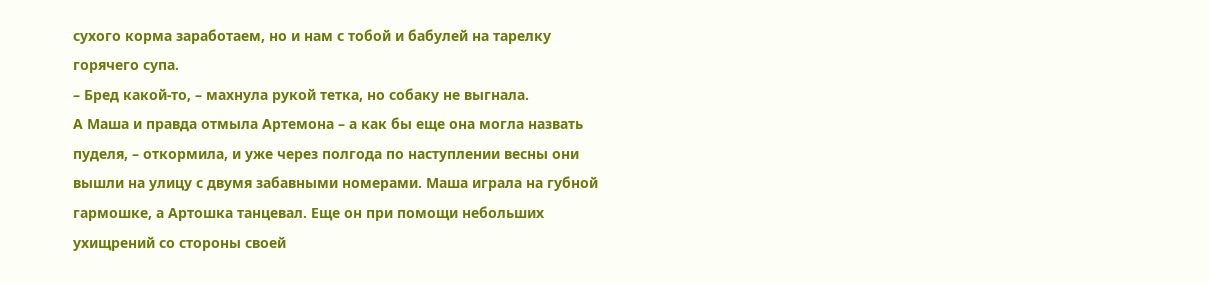сухого корма заработаем, но и нам с тобой и бабулей на тарелку горячего супа.
– Бред какой-то, – махнула рукой тетка, но собаку не выгнала.
А Маша и правда отмыла Артемона – а как бы еще она могла назвать пуделя, – откормила, и уже через полгода по наступлении весны они вышли на улицу с двумя забавными номерами. Маша играла на губной гармошке, а Артошка танцевал. Еще он при помощи небольших ухищрений со стороны своей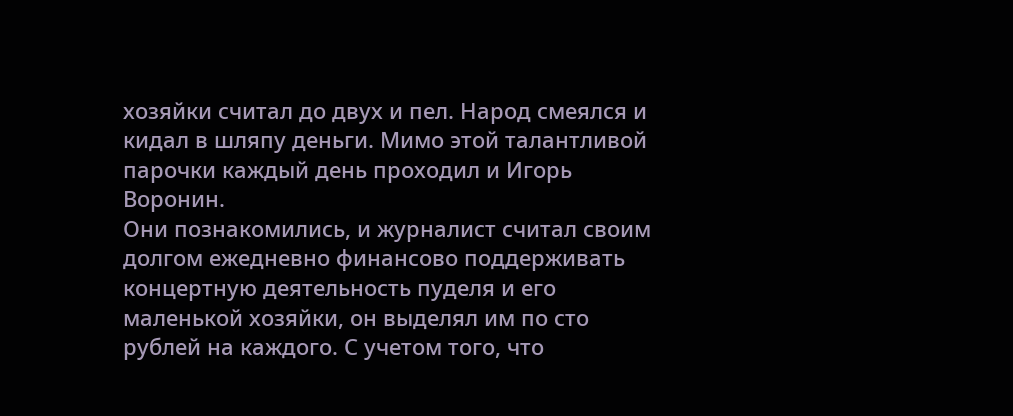хозяйки считал до двух и пел. Народ смеялся и кидал в шляпу деньги. Мимо этой талантливой парочки каждый день проходил и Игорь Воронин.
Они познакомились, и журналист считал своим долгом ежедневно финансово поддерживать концертную деятельность пуделя и его маленькой хозяйки, он выделял им по сто рублей на каждого. С учетом того, что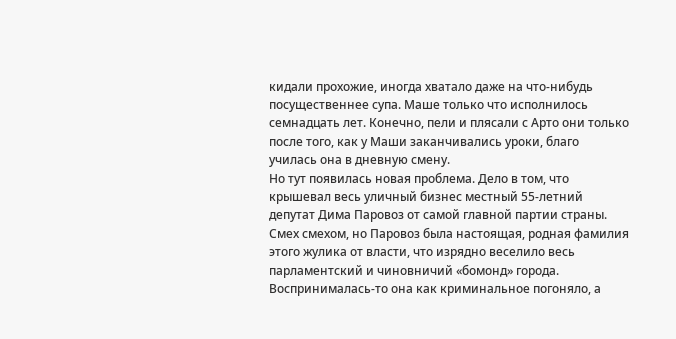кидали прохожие, иногда хватало даже на что-нибудь посущественнее супа. Маше только что исполнилось семнадцать лет. Конечно, пели и плясали с Арто они только после того, как у Маши заканчивались уроки, благо училась она в дневную смену.
Но тут появилась новая проблема. Дело в том, что крышевал весь уличный бизнес местный 55-летний депутат Дима Паровоз от самой главной партии страны. Смех смехом, но Паровоз была настоящая, родная фамилия этого жулика от власти, что изрядно веселило весь парламентский и чиновничий «бомонд» города. Воспринималась-то она как криминальное погоняло, а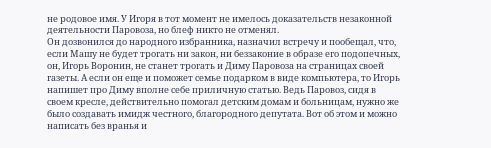не родовое имя. У Игоря в тот момент не имелось доказательств незаконной деятельности Паровоза, но блеф никто не отменял.
Он дозвонился до народного избранника, назначил встречу и пообещал, что, если Машу не будет трогать ни закон, ни беззаконие в образе его подопечных, он, Игорь Воронин, не станет трогать и Диму Паровоза на страницах своей газеты. А если он еще и поможет семье подарком в виде компьютера, то Игорь напишет про Диму вполне себе приличную статью. Ведь Паровоз, сидя в своем кресле, действительно помогал детским домам и больницам, нужно же было создавать имидж честного, благородного депутата. Вот об этом и можно написать без вранья и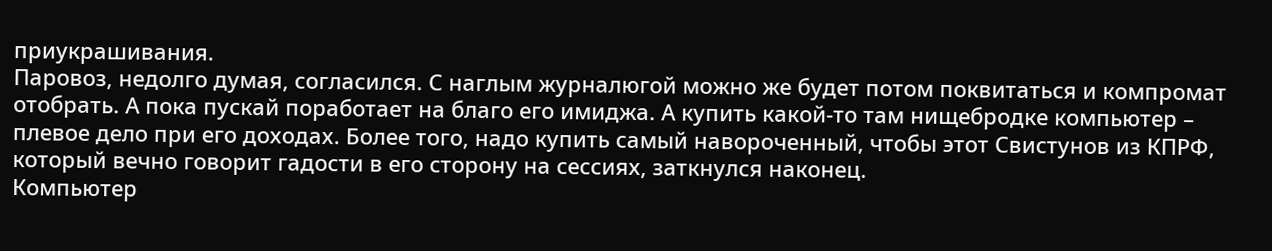приукрашивания.
Паровоз, недолго думая, согласился. С наглым журналюгой можно же будет потом поквитаться и компромат отобрать. А пока пускай поработает на благо его имиджа. А купить какой-то там нищебродке компьютер – плевое дело при его доходах. Более того, надо купить самый навороченный, чтобы этот Свистунов из КПРФ, который вечно говорит гадости в его сторону на сессиях, заткнулся наконец.
Компьютер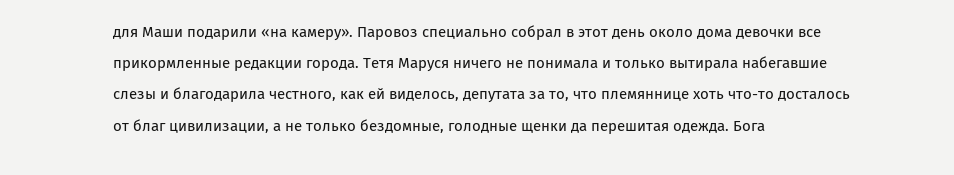для Маши подарили «на камеру». Паровоз специально собрал в этот день около дома девочки все прикормленные редакции города. Тетя Маруся ничего не понимала и только вытирала набегавшие слезы и благодарила честного, как ей виделось, депутата за то, что племяннице хоть что-то досталось от благ цивилизации, а не только бездомные, голодные щенки да перешитая одежда. Бога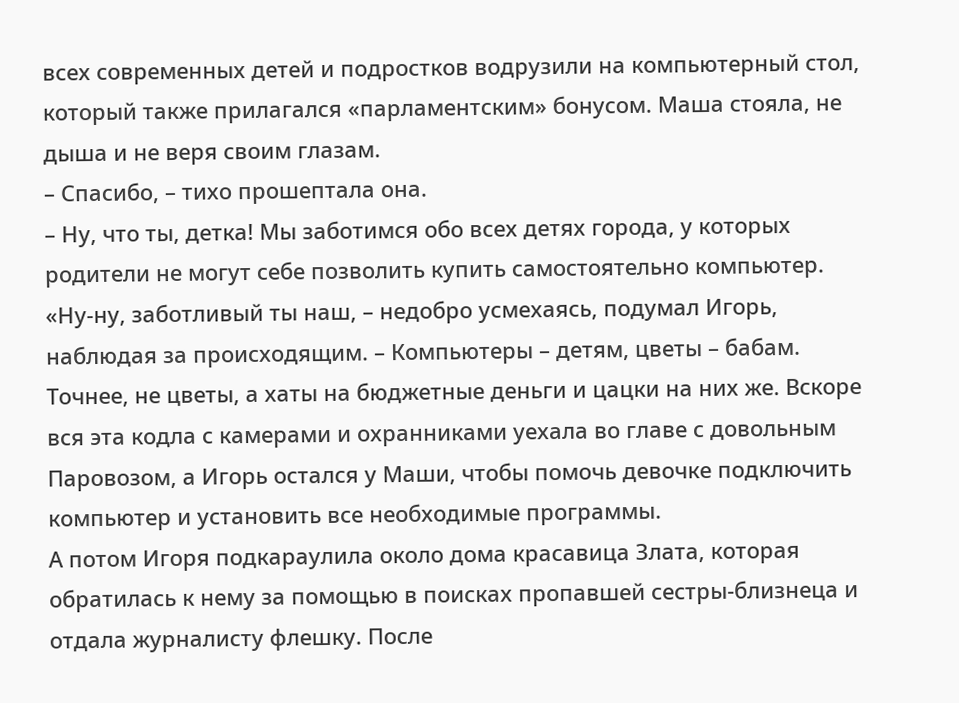всех современных детей и подростков водрузили на компьютерный стол, который также прилагался «парламентским» бонусом. Маша стояла, не дыша и не веря своим глазам.
– Спасибо, – тихо прошептала она.
– Ну, что ты, детка! Мы заботимся обо всех детях города, у которых родители не могут себе позволить купить самостоятельно компьютер.
«Ну-ну, заботливый ты наш, – недобро усмехаясь, подумал Игорь, наблюдая за происходящим. – Компьютеры – детям, цветы – бабам. Точнее, не цветы, а хаты на бюджетные деньги и цацки на них же. Вскоре вся эта кодла с камерами и охранниками уехала во главе с довольным Паровозом, а Игорь остался у Маши, чтобы помочь девочке подключить компьютер и установить все необходимые программы.
А потом Игоря подкараулила около дома красавица Злата, которая обратилась к нему за помощью в поисках пропавшей сестры-близнеца и отдала журналисту флешку. После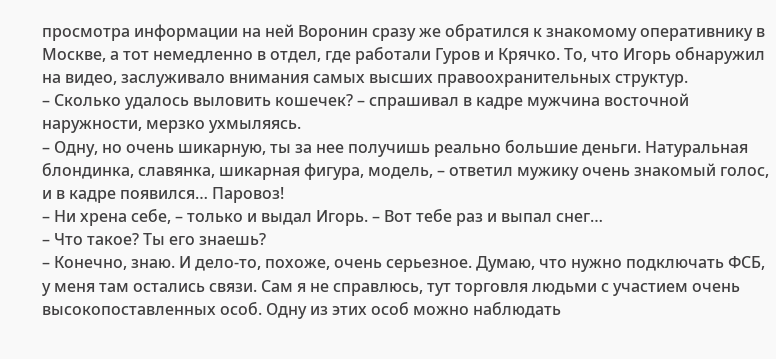просмотра информации на ней Воронин сразу же обратился к знакомому оперативнику в Москве, а тот немедленно в отдел, где работали Гуров и Крячко. То, что Игорь обнаружил на видео, заслуживало внимания самых высших правоохранительных структур.
– Сколько удалось выловить кошечек? – спрашивал в кадре мужчина восточной наружности, мерзко ухмыляясь.
– Одну, но очень шикарную, ты за нее получишь реально большие деньги. Натуральная блондинка, славянка, шикарная фигура, модель, – ответил мужику очень знакомый голос, и в кадре появился… Паровоз!
– Ни хрена себе, – только и выдал Игорь. – Вот тебе раз и выпал снег…
– Что такое? Ты его знаешь?
– Конечно, знаю. И дело-то, похоже, очень серьезное. Думаю, что нужно подключать ФСБ, у меня там остались связи. Сам я не справлюсь, тут торговля людьми с участием очень высокопоставленных особ. Одну из этих особ можно наблюдать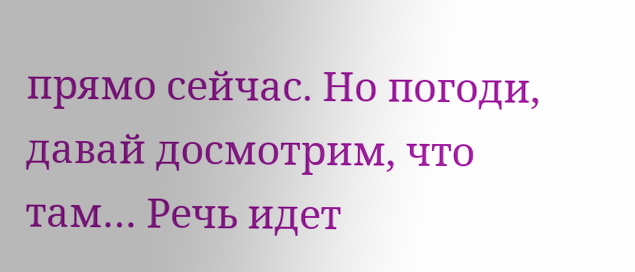прямо сейчас. Но погоди, давай досмотрим, что там… Речь идет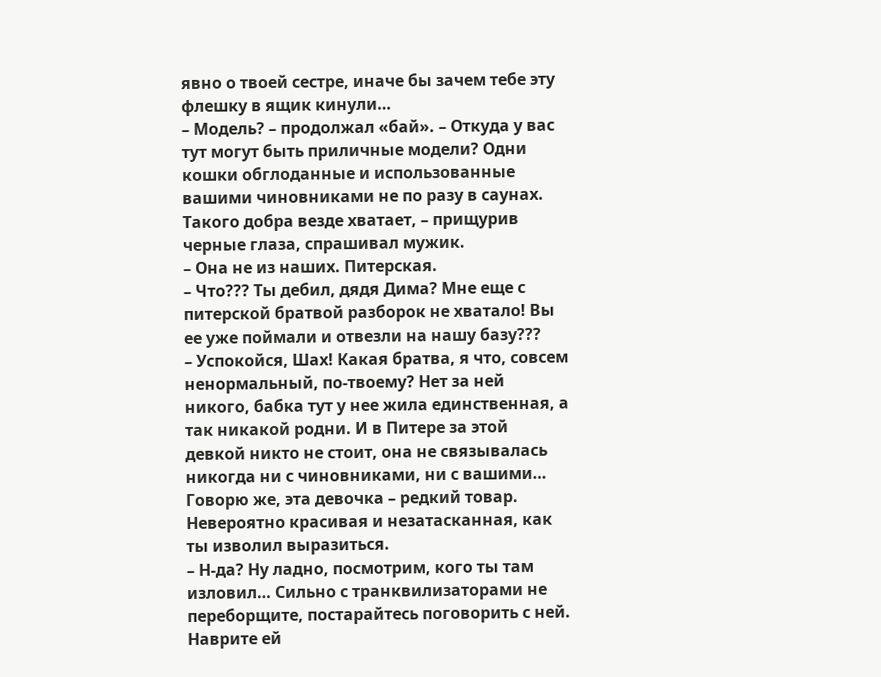явно о твоей сестре, иначе бы зачем тебе эту флешку в ящик кинули…
– Модель? – продолжал «бай». – Откуда у вас тут могут быть приличные модели? Одни кошки обглоданные и использованные вашими чиновниками не по разу в саунах. Такого добра везде хватает, – прищурив черные глаза, спрашивал мужик.
– Она не из наших. Питерская.
– Что??? Ты дебил, дядя Дима? Мне еще с питерской братвой разборок не хватало! Вы ее уже поймали и отвезли на нашу базу???
– Успокойся, Шах! Какая братва, я что, совсем ненормальный, по-твоему? Нет за ней никого, бабка тут у нее жила единственная, а так никакой родни. И в Питере за этой девкой никто не стоит, она не связывалась никогда ни с чиновниками, ни с вашими… Говорю же, эта девочка – редкий товар. Невероятно красивая и незатасканная, как ты изволил выразиться.
– Н-да? Ну ладно, посмотрим, кого ты там изловил… Сильно с транквилизаторами не переборщите, постарайтесь поговорить с ней. Наврите ей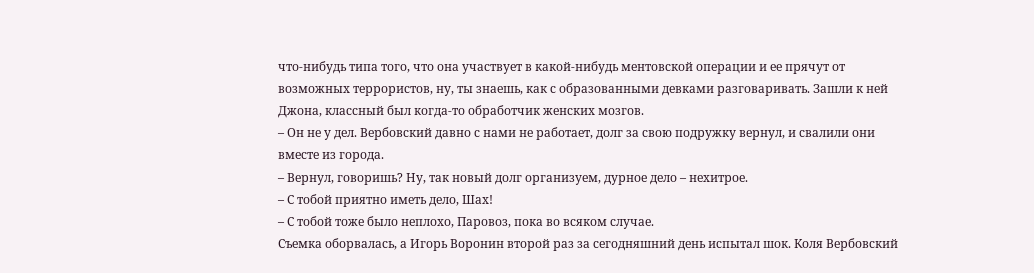что-нибудь типа того, что она участвует в какой-нибудь ментовской операции и ее прячут от возможных террористов, ну, ты знаешь, как с образованными девками разговаривать. Зашли к ней Джона, классный был когда-то обработчик женских мозгов.
– Он не у дел. Вербовский давно с нами не работает, долг за свою подружку вернул, и свалили они вместе из города.
– Вернул, говоришь? Ну, так новый долг организуем, дурное дело – нехитрое.
– С тобой приятно иметь дело, Шах!
– С тобой тоже было неплохо, Паровоз, пока во всяком случае.
Съемка оборвалась, а Игорь Воронин второй раз за сегодняшний день испытал шок. Коля Вербовский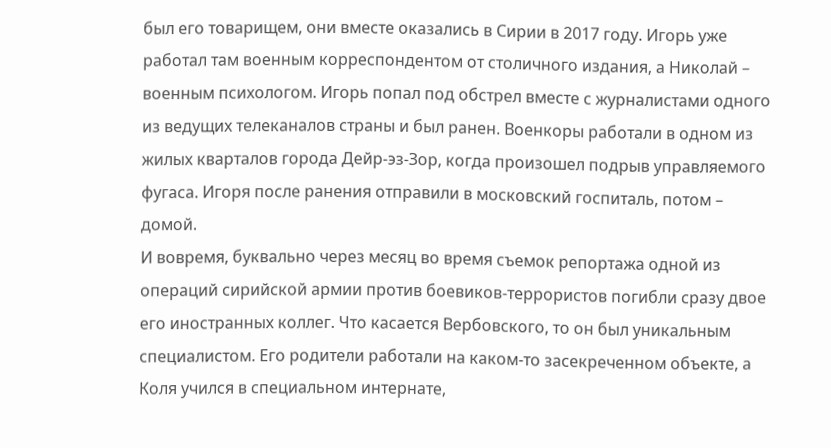был его товарищем, они вместе оказались в Сирии в 2017 году. Игорь уже работал там военным корреспондентом от столичного издания, а Николай – военным психологом. Игорь попал под обстрел вместе с журналистами одного из ведущих телеканалов страны и был ранен. Военкоры работали в одном из жилых кварталов города Дейр-эз-Зор, когда произошел подрыв управляемого фугаса. Игоря после ранения отправили в московский госпиталь, потом – домой.
И вовремя, буквально через месяц во время съемок репортажа одной из операций сирийской армии против боевиков-террористов погибли сразу двое его иностранных коллег. Что касается Вербовского, то он был уникальным специалистом. Его родители работали на каком-то засекреченном объекте, а Коля учился в специальном интернате,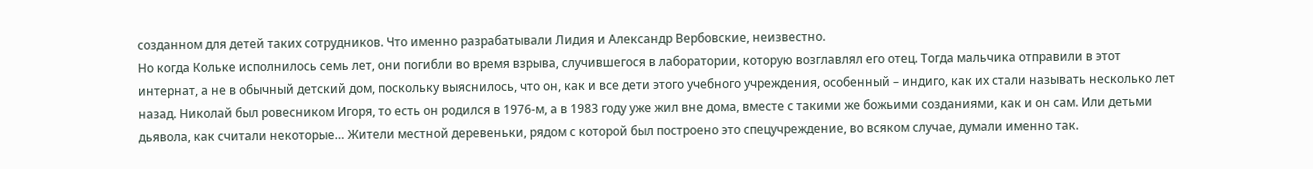созданном для детей таких сотрудников. Что именно разрабатывали Лидия и Александр Вербовские, неизвестно.
Но когда Кольке исполнилось семь лет, они погибли во время взрыва, случившегося в лаборатории, которую возглавлял его отец. Тогда мальчика отправили в этот интернат, а не в обычный детский дом, поскольку выяснилось, что он, как и все дети этого учебного учреждения, особенный – индиго, как их стали называть несколько лет назад. Николай был ровесником Игоря, то есть он родился в 1976-м, а в 1983 году уже жил вне дома, вместе с такими же божьими созданиями, как и он сам. Или детьми дьявола, как считали некоторые… Жители местной деревеньки, рядом с которой был построено это спецучреждение, во всяком случае, думали именно так.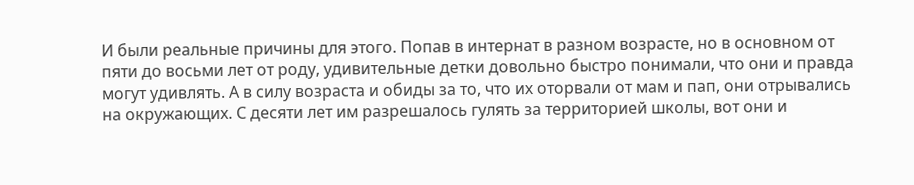И были реальные причины для этого. Попав в интернат в разном возрасте, но в основном от пяти до восьми лет от роду, удивительные детки довольно быстро понимали, что они и правда могут удивлять. А в силу возраста и обиды за то, что их оторвали от мам и пап, они отрывались на окружающих. С десяти лет им разрешалось гулять за территорией школы, вот они и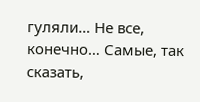гуляли… Не все, конечно… Самые, так сказать,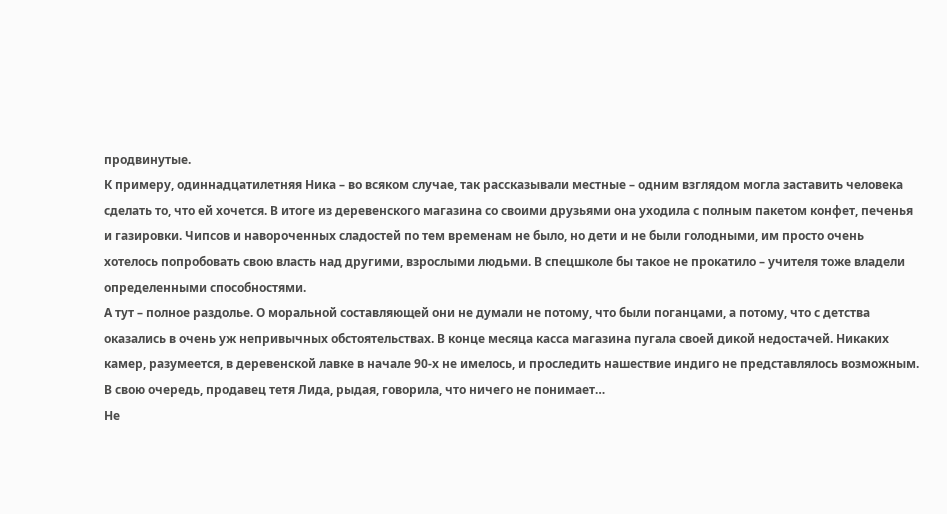продвинутые.
К примеру, одиннадцатилетняя Ника – во всяком случае, так рассказывали местные – одним взглядом могла заставить человека сделать то, что ей хочется. В итоге из деревенского магазина со своими друзьями она уходила с полным пакетом конфет, печенья и газировки. Чипсов и навороченных сладостей по тем временам не было, но дети и не были голодными, им просто очень хотелось попробовать свою власть над другими, взрослыми людьми. В спецшколе бы такое не прокатило – учителя тоже владели определенными способностями.
А тут – полное раздолье. О моральной составляющей они не думали не потому, что были поганцами, а потому, что с детства оказались в очень уж непривычных обстоятельствах. В конце месяца касса магазина пугала своей дикой недостачей. Никаких камер, разумеется, в деревенской лавке в начале 90-х не имелось, и проследить нашествие индиго не представлялось возможным. В свою очередь, продавец тетя Лида, рыдая, говорила, что ничего не понимает…
Не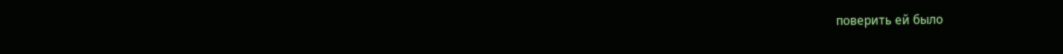поверить ей было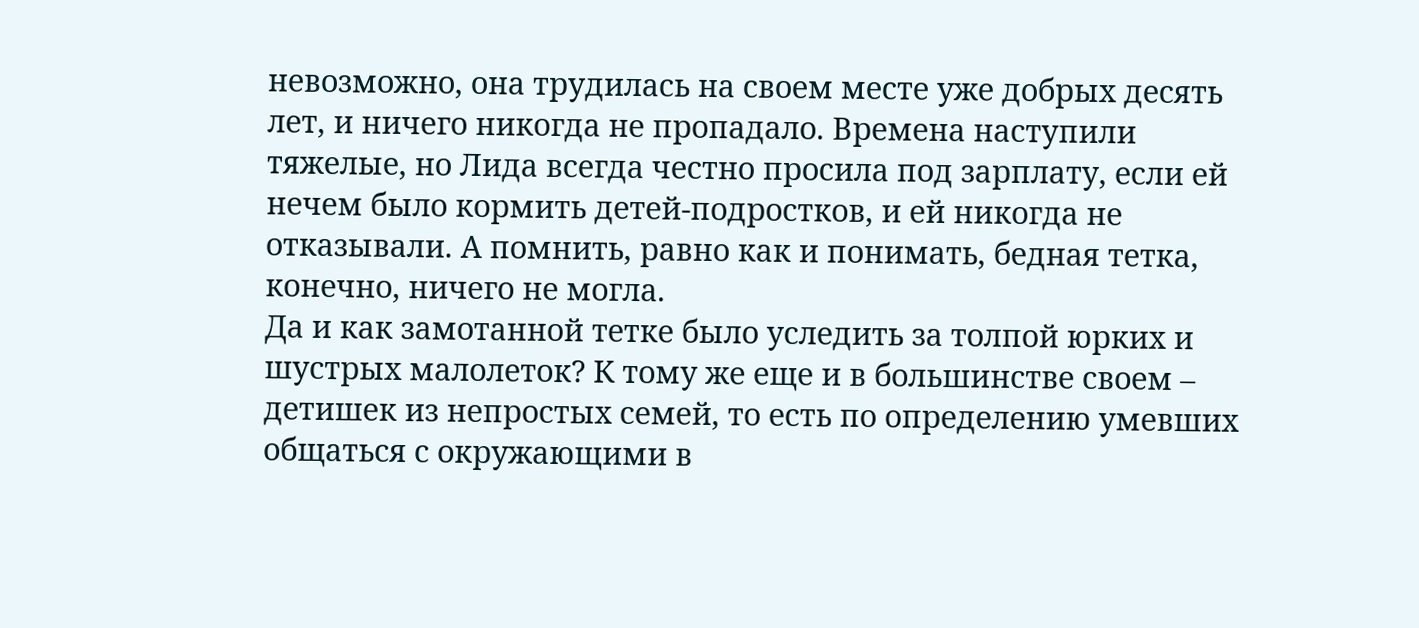невозможно, она трудилась на своем месте уже добрых десять лет, и ничего никогда не пропадало. Времена наступили тяжелые, но Лида всегда честно просила под зарплату, если ей нечем было кормить детей-подростков, и ей никогда не отказывали. А помнить, равно как и понимать, бедная тетка, конечно, ничего не могла.
Да и как замотанной тетке было уследить за толпой юрких и шустрых малолеток? К тому же еще и в большинстве своем – детишек из непростых семей, то есть по определению умевших общаться с окружающими в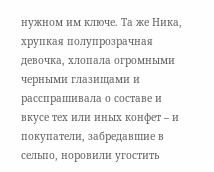нужном им ключе. Та же Ника, хрупкая полупрозрачная девочка, хлопала огромными черными глазищами и расспрашивала о составе и вкусе тех или иных конфет – и покупатели, забредавшие в сельпо, норовили угостить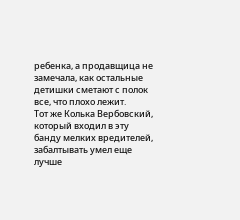ребенка, а продавщица не замечала, как остальные детишки сметают с полок все, что плохо лежит.
Тот же Колька Вербовский, который входил в эту банду мелких вредителей, забалтывать умел еще лучше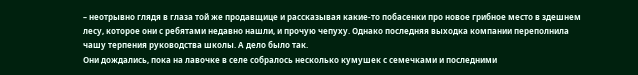– неотрывно глядя в глаза той же продавщице и рассказывая какие-то побасенки про новое грибное место в здешнем лесу, которое они с ребятами недавно нашли, и прочую чепуху. Однако последняя выходка компании переполнила чашу терпения руководства школы. А дело было так.
Они дождались, пока на лавочке в селе собралось несколько кумушек с семечками и последними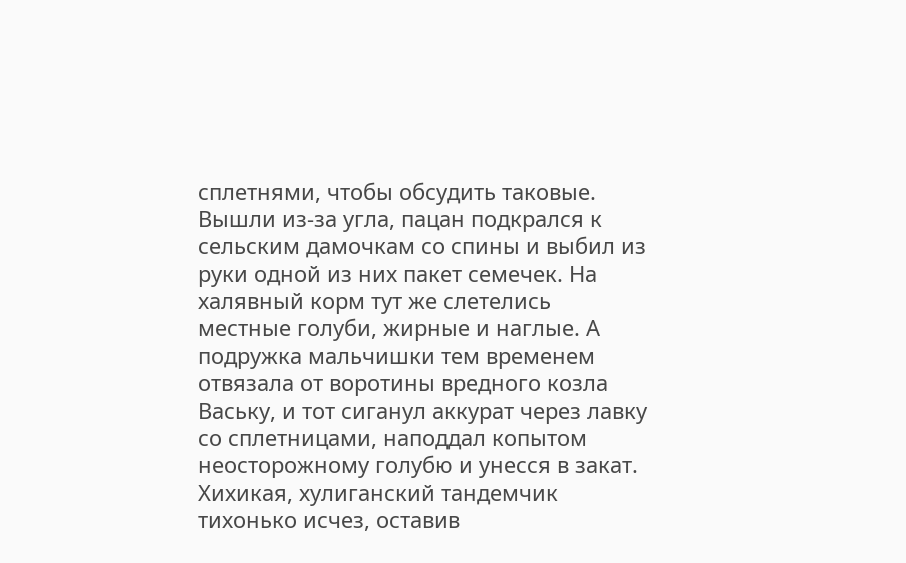сплетнями, чтобы обсудить таковые. Вышли из-за угла, пацан подкрался к сельским дамочкам со спины и выбил из руки одной из них пакет семечек. На халявный корм тут же слетелись местные голуби, жирные и наглые. А подружка мальчишки тем временем отвязала от воротины вредного козла Ваську, и тот сиганул аккурат через лавку со сплетницами, наподдал копытом неосторожному голубю и унесся в закат.
Хихикая, хулиганский тандемчик тихонько исчез, оставив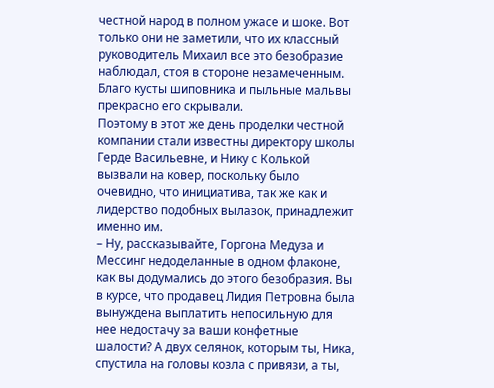честной народ в полном ужасе и шоке. Вот только они не заметили, что их классный руководитель Михаил все это безобразие наблюдал, стоя в стороне незамеченным. Благо кусты шиповника и пыльные мальвы прекрасно его скрывали.
Поэтому в этот же день проделки честной компании стали известны директору школы Герде Васильевне, и Нику с Колькой вызвали на ковер, поскольку было очевидно, что инициатива, так же как и лидерство подобных вылазок, принадлежит именно им.
– Ну, рассказывайте, Горгона Медуза и Мессинг недоделанные в одном флаконе, как вы додумались до этого безобразия. Вы в курсе, что продавец Лидия Петровна была вынуждена выплатить непосильную для нее недостачу за ваши конфетные шалости? А двух селянок, которым ты, Ника, спустила на головы козла с привязи, а ты,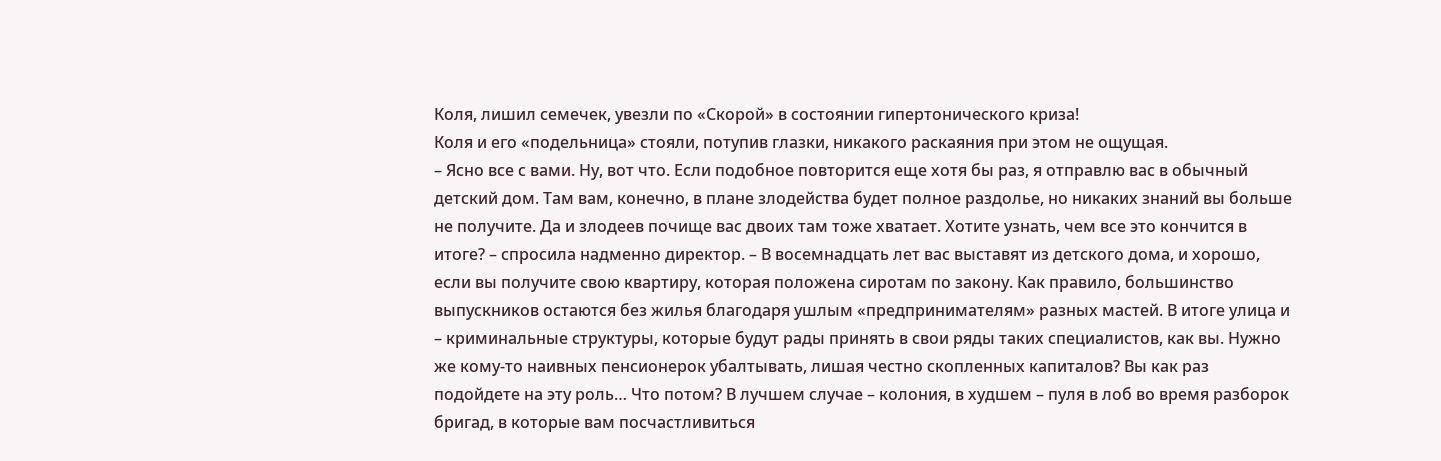Коля, лишил семечек, увезли по «Скорой» в состоянии гипертонического криза!
Коля и его «подельница» стояли, потупив глазки, никакого раскаяния при этом не ощущая.
– Ясно все с вами. Ну, вот что. Если подобное повторится еще хотя бы раз, я отправлю вас в обычный детский дом. Там вам, конечно, в плане злодейства будет полное раздолье, но никаких знаний вы больше не получите. Да и злодеев почище вас двоих там тоже хватает. Хотите узнать, чем все это кончится в итоге? – спросила надменно директор. – В восемнадцать лет вас выставят из детского дома, и хорошо, если вы получите свою квартиру, которая положена сиротам по закону. Как правило, большинство выпускников остаются без жилья благодаря ушлым «предпринимателям» разных мастей. В итоге улица и – криминальные структуры, которые будут рады принять в свои ряды таких специалистов, как вы. Нужно же кому-то наивных пенсионерок убалтывать, лишая честно скопленных капиталов? Вы как раз подойдете на эту роль… Что потом? В лучшем случае – колония, в худшем – пуля в лоб во время разборок бригад, в которые вам посчастливиться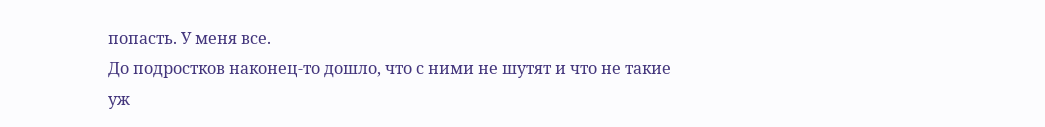попасть. У меня все.
До подростков наконец-то дошло, что с ними не шутят и что не такие уж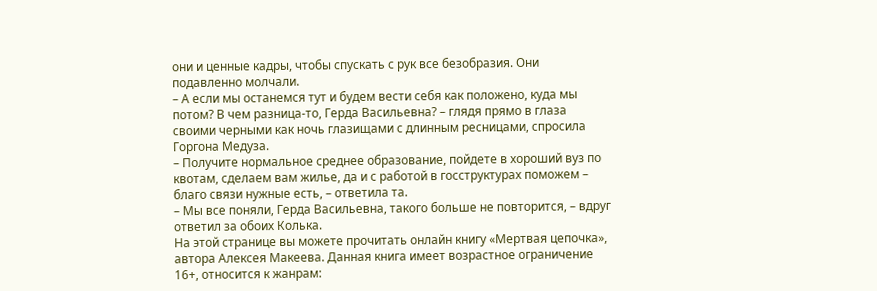они и ценные кадры, чтобы спускать с рук все безобразия. Они подавленно молчали.
– А если мы останемся тут и будем вести себя как положено, куда мы потом? В чем разница-то, Герда Васильевна? – глядя прямо в глаза своими черными как ночь глазищами с длинным ресницами, спросила Горгона Медуза.
– Получите нормальное среднее образование, пойдете в хороший вуз по квотам, сделаем вам жилье, да и с работой в госструктурах поможем – благо связи нужные есть, – ответила та.
– Мы все поняли, Герда Васильевна, такого больше не повторится, – вдруг ответил за обоих Колька.
На этой странице вы можете прочитать онлайн книгу «Мертвая цепочка», автора Алексея Макеева. Данная книга имеет возрастное ограничение 16+, относится к жанрам: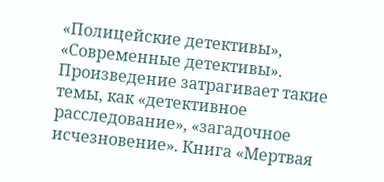«Полицейские детективы», «Современные детективы». Произведение затрагивает такие темы, как «детективное расследование», «загадочное исчезновение». Книга «Мертвая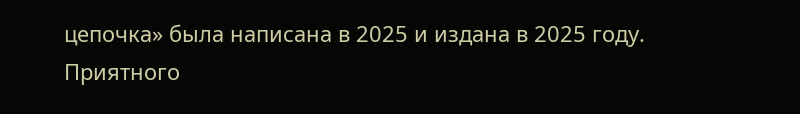цепочка» была написана в 2025 и издана в 2025 году. Приятного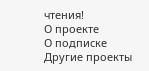чтения!
О проекте
О подписке
Другие проекты